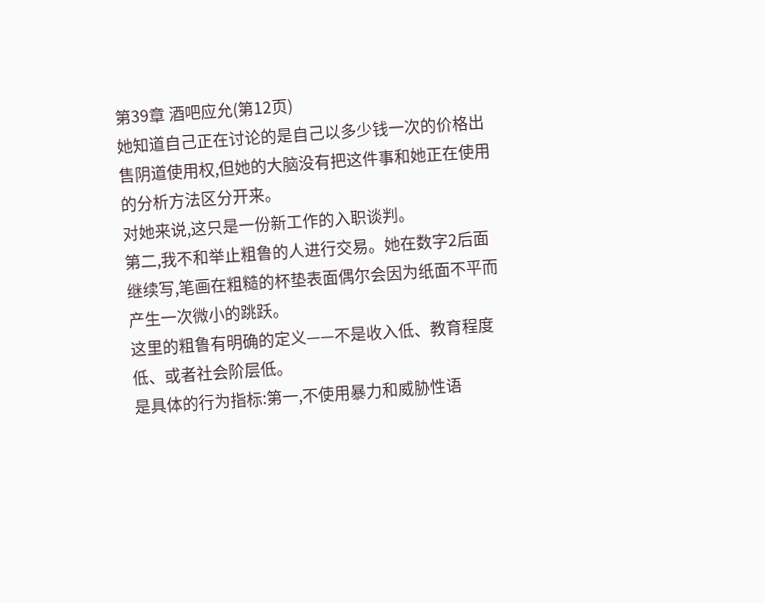第39章 酒吧应允(第12页)
她知道自己正在讨论的是自己以多少钱一次的价格出售阴道使用权,但她的大脑没有把这件事和她正在使用的分析方法区分开来。
对她来说,这只是一份新工作的入职谈判。
第二,我不和举止粗鲁的人进行交易。她在数字2后面继续写,笔画在粗糙的杯垫表面偶尔会因为纸面不平而产生一次微小的跳跃。
这里的粗鲁有明确的定义——不是收入低、教育程度低、或者社会阶层低。
是具体的行为指标:第一,不使用暴力和威胁性语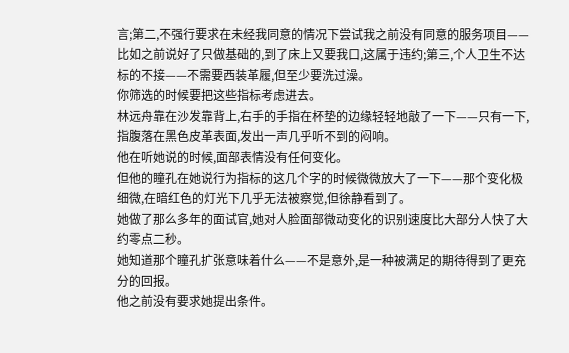言;第二,不强行要求在未经我同意的情况下尝试我之前没有同意的服务项目——比如之前说好了只做基础的,到了床上又要我口,这属于违约;第三,个人卫生不达标的不接——不需要西装革履,但至少要洗过澡。
你筛选的时候要把这些指标考虑进去。
林远舟靠在沙发靠背上,右手的手指在杯垫的边缘轻轻地敲了一下——只有一下,指腹落在黑色皮革表面,发出一声几乎听不到的闷响。
他在听她说的时候,面部表情没有任何变化。
但他的瞳孔在她说行为指标的这几个字的时候微微放大了一下——那个变化极细微,在暗红色的灯光下几乎无法被察觉,但徐静看到了。
她做了那么多年的面试官,她对人脸面部微动变化的识别速度比大部分人快了大约零点二秒。
她知道那个瞳孔扩张意味着什么——不是意外,是一种被满足的期待得到了更充分的回报。
他之前没有要求她提出条件。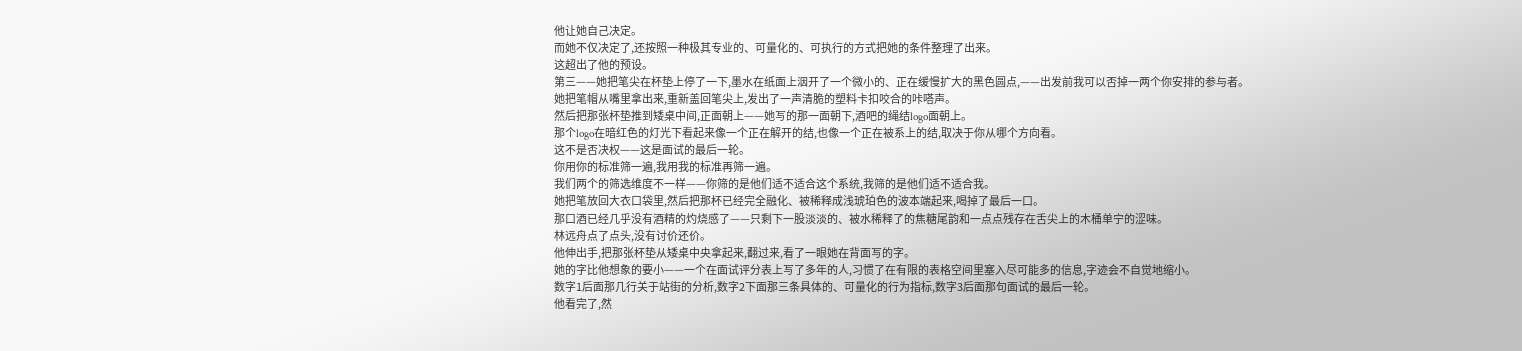他让她自己决定。
而她不仅决定了,还按照一种极其专业的、可量化的、可执行的方式把她的条件整理了出来。
这超出了他的预设。
第三——她把笔尖在杯垫上停了一下,墨水在纸面上洇开了一个微小的、正在缓慢扩大的黑色圆点,——出发前我可以否掉一两个你安排的参与者。
她把笔帽从嘴里拿出来,重新盖回笔尖上,发出了一声清脆的塑料卡扣咬合的咔嗒声。
然后把那张杯垫推到矮桌中间,正面朝上——她写的那一面朝下,酒吧的绳结logo面朝上。
那个logo在暗红色的灯光下看起来像一个正在解开的结,也像一个正在被系上的结,取决于你从哪个方向看。
这不是否决权——这是面试的最后一轮。
你用你的标准筛一遍,我用我的标准再筛一遍。
我们两个的筛选维度不一样——你筛的是他们适不适合这个系统,我筛的是他们适不适合我。
她把笔放回大衣口袋里,然后把那杯已经完全融化、被稀释成浅琥珀色的波本端起来,喝掉了最后一口。
那口酒已经几乎没有酒精的灼烧感了——只剩下一股淡淡的、被水稀释了的焦糖尾韵和一点点残存在舌尖上的木桶单宁的涩味。
林远舟点了点头,没有讨价还价。
他伸出手,把那张杯垫从矮桌中央拿起来,翻过来,看了一眼她在背面写的字。
她的字比他想象的要小——一个在面试评分表上写了多年的人,习惯了在有限的表格空间里塞入尽可能多的信息,字迹会不自觉地缩小。
数字1后面那几行关于站街的分析,数字2下面那三条具体的、可量化的行为指标,数字3后面那句面试的最后一轮。
他看完了,然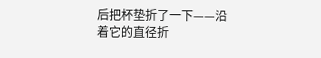后把杯垫折了一下——沿着它的直径折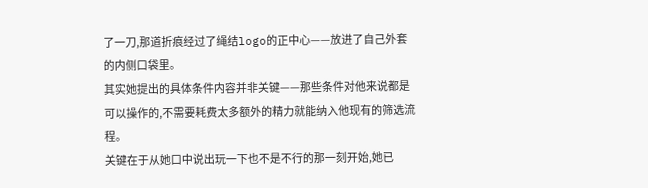了一刀,那道折痕经过了绳结logo的正中心——放进了自己外套的内侧口袋里。
其实她提出的具体条件内容并非关键——那些条件对他来说都是可以操作的,不需要耗费太多额外的精力就能纳入他现有的筛选流程。
关键在于从她口中说出玩一下也不是不行的那一刻开始,她已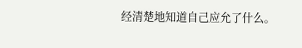经清楚地知道自己应允了什么。